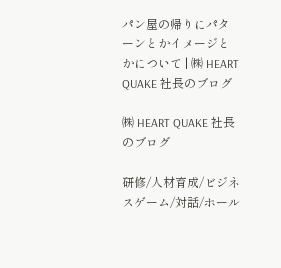パン屋の帰りにパターンとかイメージとかについて | ㈱ HEART QUAKE 社長のブログ

㈱ HEART QUAKE 社長のブログ

研修/人材育成/ビジネスゲーム/対話/ホール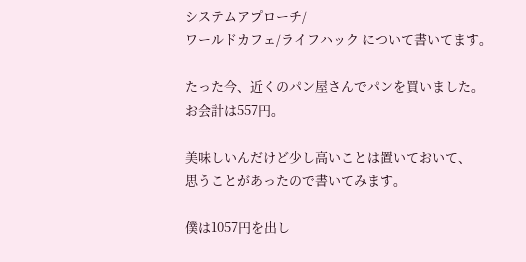システムアプローチ/
ワールドカフェ/ライフハック について書いてます。

たった今、近くのパン屋さんでパンを買いました。
お会計は557円。

美味しいんだけど少し高いことは置いておいて、
思うことがあったので書いてみます。

僕は1057円を出し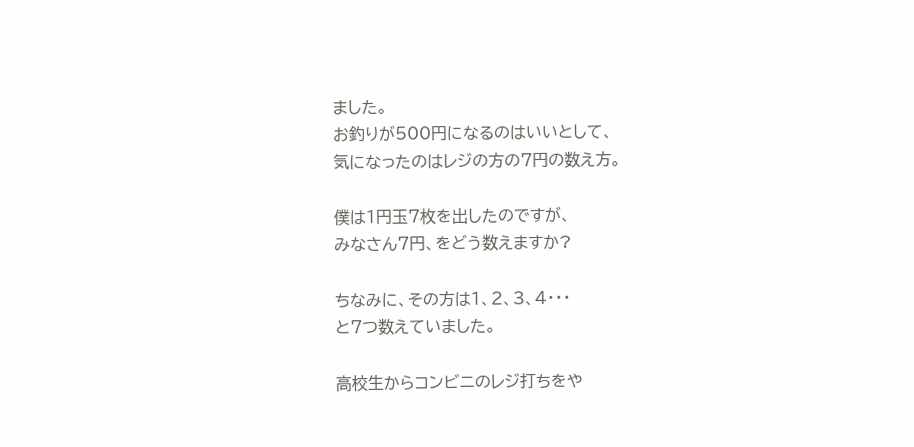ました。
お釣りが500円になるのはいいとして、
気になったのはレジの方の7円の数え方。

僕は1円玉7枚を出したのですが、
みなさん7円、をどう数えますか?

ちなみに、その方は1、2、3、4・・・
と7つ数えていました。

高校生からコンビニのレジ打ちをや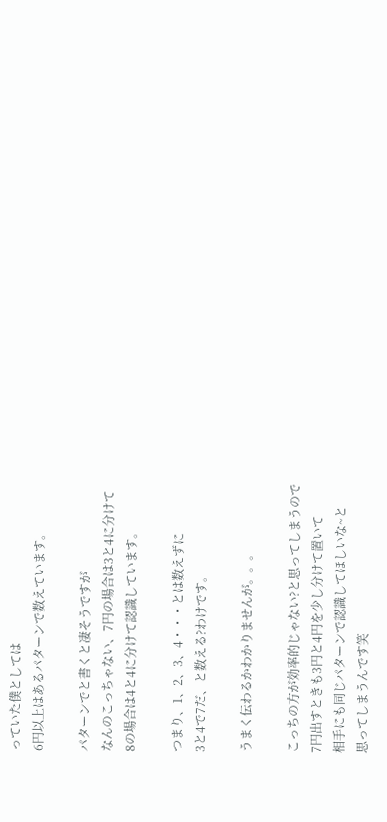っていた僕としては
6円以上はあるパターンで数えています。

パターンでと書くと凄そうですが
なんのこっちゃない、7円の場合は3と4に分けて
8の場合は4と4に分けて認識しています。

つまり、1、2、3、4・・・とは数えずに
3と4で7だ、と数える?わけです。

うまく伝わるかわかりませんが。。。

こっちの方が効率的じゃない?と思ってしまうので
7円出すときも3円と4円を少し分けて置いて
相手にも同じパターンで認識してほしいな~と
思ってしまうんです笑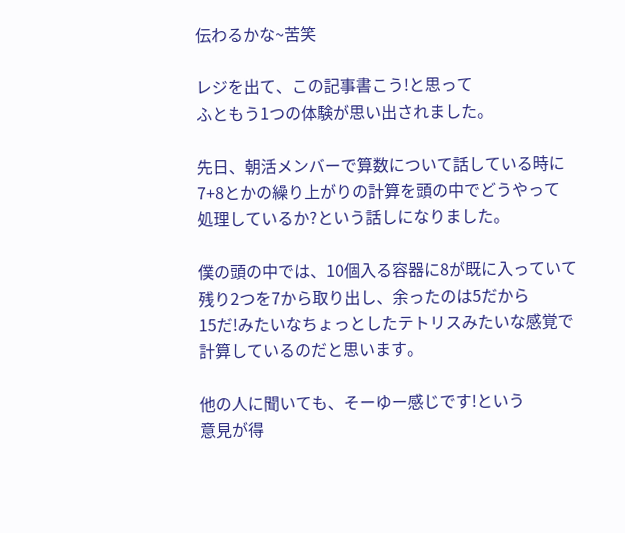伝わるかな~苦笑

レジを出て、この記事書こう!と思って
ふともう1つの体験が思い出されました。

先日、朝活メンバーで算数について話している時に
7+8とかの繰り上がりの計算を頭の中でどうやって
処理しているか?という話しになりました。

僕の頭の中では、10個入る容器に8が既に入っていて
残り2つを7から取り出し、余ったのは5だから
15だ!みたいなちょっとしたテトリスみたいな感覚で
計算しているのだと思います。

他の人に聞いても、そーゆー感じです!という
意見が得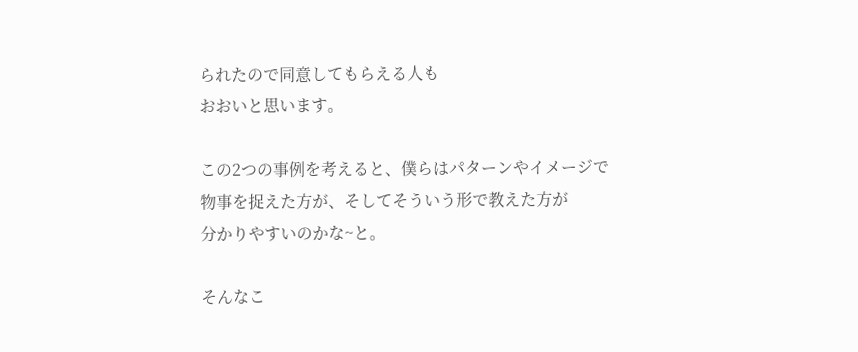られたので同意してもらえる人も
おおいと思います。

この2つの事例を考えると、僕らはパターンやイメージで
物事を捉えた方が、そしてそういう形で教えた方が
分かりやすいのかな~と。

そんなこ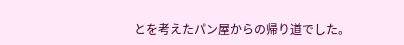とを考えたパン屋からの帰り道でした。